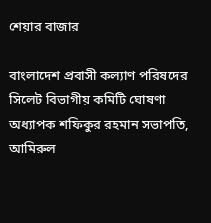শেয়ার বাজার

বাংলাদেশ প্রবাসী কল্যাণ পরিষদের সিলেট বিভাগীয় কমিটি ঘোষণা
অধ্যাপক শফিকুর রহমান সভাপতি, আমিরুল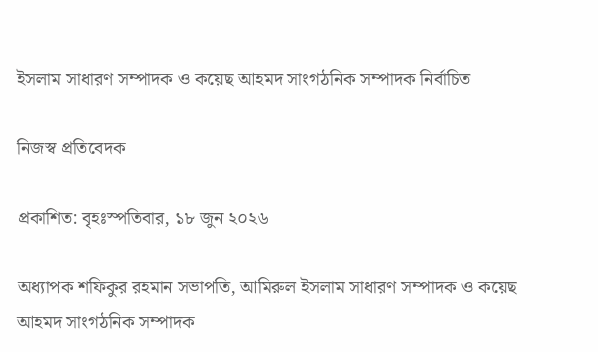ইসলাম সাধারণ সম্পাদক ও কয়েছ আহমদ সাংগঠনিক সম্পাদক নির্বাচিত

নিজস্ব প্রতিবেদক

প্রকাশিত: বৃহঃস্পতিবার, ১৮ জুন ২০২৬

অধ্যাপক শফিকুর রহমান সভাপতি, আমিরুল ইসলাম সাধারণ সম্পাদক ও কয়েছ আহমদ সাংগঠনিক সম্পাদক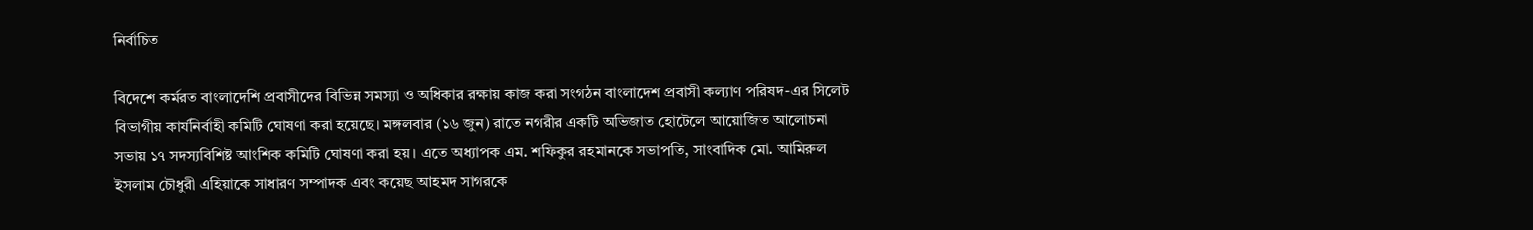নির্বাচিত

বিদেশে কর্মরত বাংলাদেশি প্রবাসীদের বিভিন্ন সমস্যা ও অধিকার রক্ষায় কাজ করা সংগঠন বাংলাদেশ প্রবাসী কল্যাণ পরিষদ-এর সিলেট বিভাগীয় কার্যনির্বাহী কমিটি ঘোষণা করা হয়েছে। মঙ্গলবার (১৬ জুন) রাতে নগরীর একটি অভিজাত হোটেলে আয়োজিত আলোচনা সভায় ১৭ সদস্যবিশিষ্ট আংশিক কমিটি ঘোষণা করা হয়। এতে অধ্যাপক এম. শফিকুর রহমানকে সভাপতি, সাংবাদিক মো. আমিরুল ইসলাম চৌধুরী এহিয়াকে সাধারণ সম্পাদক এবং কয়েছ আহমদ সাগরকে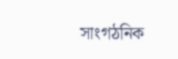সাংগঠনিক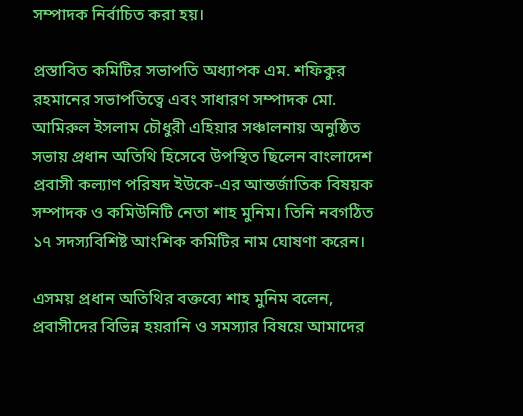সম্পাদক নির্বাচিত করা হয়।

প্রস্তাবিত কমিটির সভাপতি অধ্যাপক এম. শফিকুর রহমানের সভাপতিত্বে এবং সাধারণ সম্পাদক মো. আমিরুল ইসলাম চৌধুরী এহিয়ার সঞ্চালনায় অনুষ্ঠিত সভায় প্রধান অতিথি হিসেবে উপস্থিত ছিলেন বাংলাদেশ প্রবাসী কল্যাণ পরিষদ ইউকে-এর আন্তর্জাতিক বিষয়ক সম্পাদক ও কমিউনিটি নেতা শাহ মুনিম। তিনি নবগঠিত ১৭ সদস্যবিশিষ্ট আংশিক কমিটির নাম ঘোষণা করেন।

এসময় প্রধান অতিথির বক্তব্যে শাহ মুনিম বলেন, প্রবাসীদের বিভিন্ন হয়রানি ও সমস্যার বিষয়ে আমাদের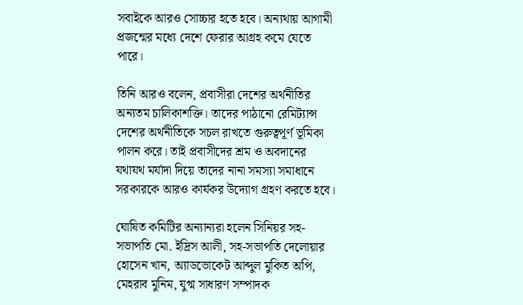সবাইকে আরও সোচ্চার হতে হবে। অন্যথায় আগামী প্রজন্মের মধ্যে দেশে ফেরার আগ্রহ কমে যেতে পারে।

তিনি আরও বলেন, প্রবাসীরা দেশের অর্থনীতির অন্যতম চালিকাশক্তি। তাদের পাঠানো রেমিট্যান্স দেশের অর্থনীতিকে সচল রাখতে গুরুত্বপূর্ণ ভূমিকা পালন করে। তাই প্রবাসীদের শ্রম ও অবদানের যথাযথ মর্যাদা দিয়ে তাদের নানা সমস্যা সমাধানে সরকারকে আরও কার্যকর উদ্যোগ গ্রহণ করতে হবে।

ঘোষিত কমিটির অন্যান্যরা হলেন সিনিয়র সহ-সভাপতি মো. ইদ্রিস আলী, সহ-সভাপতি দেলোয়ার হোসেন খান, অ্যাডভোকেট আব্দুল মুকিত অপি, মেহরাব মুনিম, যুগ্ম সাধারণ সম্পাদক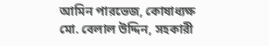আমিন পারভেজ, কোষাধ্যক্ষ মো. বেলাল উদ্দিন, সহকারী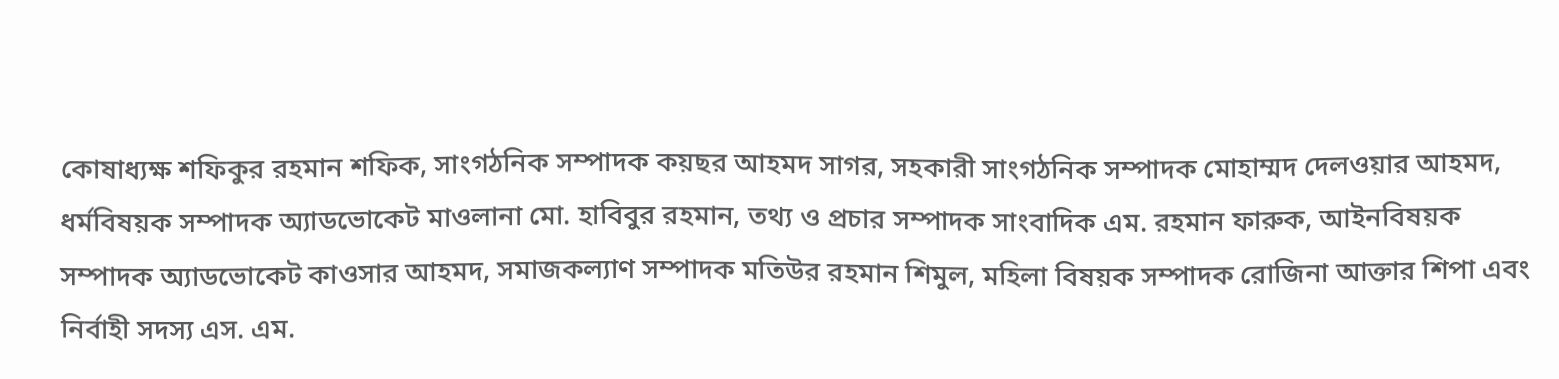কোষাধ্যক্ষ শফিকুর রহমান শফিক, সাংগঠনিক সম্পাদক কয়ছর আহমদ সাগর, সহকারী সাংগঠনিক সম্পাদক মোহাম্মদ দেলওয়ার আহমদ, ধর্মবিষয়ক সম্পাদক অ্যাডভোকেট মাওলানা মো. হাবিবুর রহমান, তথ্য ও প্রচার সম্পাদক সাংবাদিক এম. রহমান ফারুক, আইনবিষয়ক সম্পাদক অ্যাডভোকেট কাওসার আহমদ, সমাজকল্যাণ সম্পাদক মতিউর রহমান শিমুল, মহিলা বিষয়ক সম্পাদক রোজিনা আক্তার শিপা এবং নির্বাহী সদস্য এস. এম.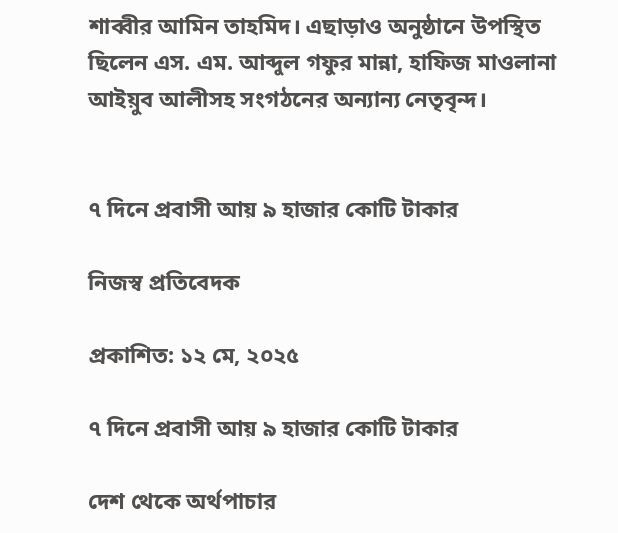শাব্বীর আমিন তাহমিদ। এছাড়াও অনুষ্ঠানে উপস্থিত ছিলেন এস. এম. আব্দুল গফুর মান্না, হাফিজ মাওলানা আইয়ুব আলীসহ সংগঠনের অন্যান্য নেতৃবৃন্দ।


৭ দিনে প্রবাসী আয় ৯ হাজার কোটি টাকার

নিজস্ব প্রতিবেদক

প্রকাশিত: ১২ মে, ২০২৫

৭ দিনে প্রবাসী আয় ৯ হাজার কোটি টাকার

দেশ থেকে অর্থপাচার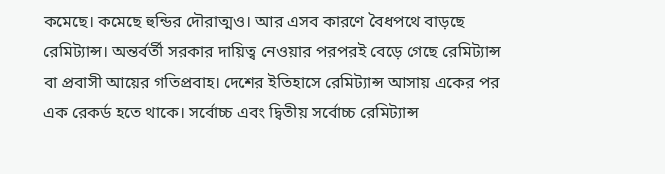কমেছে। কমেছে হুন্ডির দৌরাত্মও। আর এসব কারণে বৈধপথে বাড়ছে রেমিট্যান্স। অন্তর্বর্তী সরকার দায়িত্ব নেওয়ার পরপরই বেড়ে গেছে রেমিট্যান্স বা প্রবাসী আয়ের গতিপ্রবাহ। দেশের ইতিহাসে রেমিট্যান্স আসায় একের পর এক রেকর্ড হতে থাকে। সর্বোচ্চ এবং দ্বিতীয় সর্বোচ্চ রেমিট্যান্স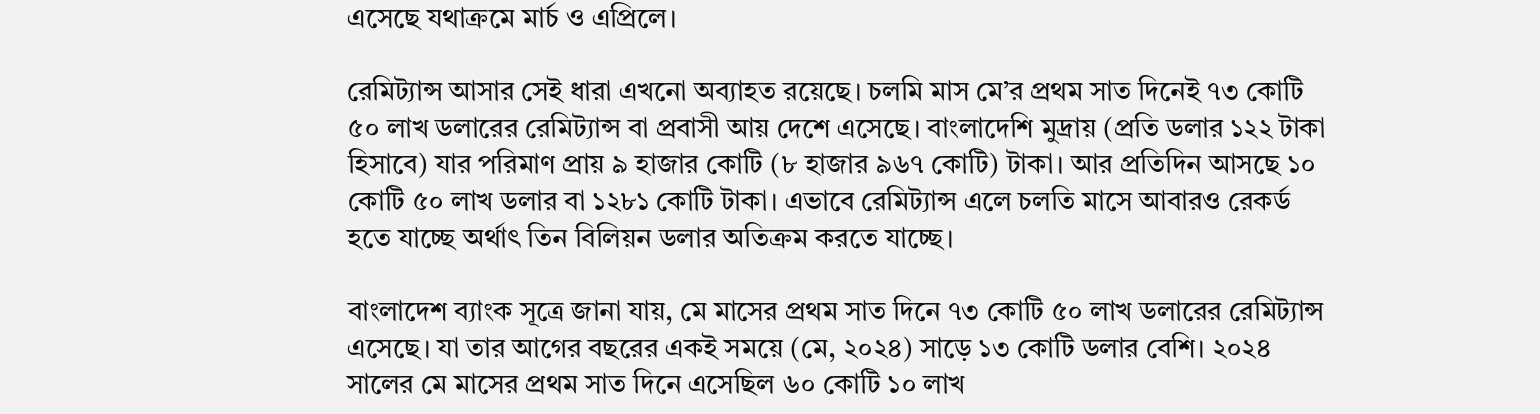এসেছে যথাক্রমে মার্চ ও এপ্রিলে।

রেমিট্যান্স আসার সেই ধারা এখনো অব্যাহত রয়েছে। চলমি মাস মে’র প্রথম সাত দিনেই ৭৩ কোটি ৫০ লাখ ডলারের রেমিট্যান্স বা প্রবাসী আয় দেশে এসেছে। বাংলাদেশি মুদ্রায় (প্রতি ডলার ১২২ টাকা হিসাবে) যার পরিমাণ প্রায় ৯ হাজার কোটি (৮ হাজার ৯৬৭ কোটি) টাকা। আর প্রতিদিন আসছে ১০ কোটি ৫০ লাখ ডলার বা ১২৮১ কোটি টাকা। এভাবে রেমিট্যান্স এলে চলতি মাসে আবারও রেকর্ড হতে যাচ্ছে অর্থাৎ তিন বিলিয়ন ডলার অতিক্রম করতে যাচ্ছে।

বাংলাদেশ ব্যাংক সূত্রে জানা যায়, মে মাসের প্রথম সাত দিনে ৭৩ কোটি ৫০ লাখ ডলারের রেমিট্যান্স এসেছে। যা তার আগের বছরের একই সময়ে (মে, ২০২৪) সাড়ে ১৩ কোটি ডলার বেশি। ২০২৪ সালের মে মাসের প্রথম সাত দিনে এসেছিল ৬০ কোটি ১০ লাখ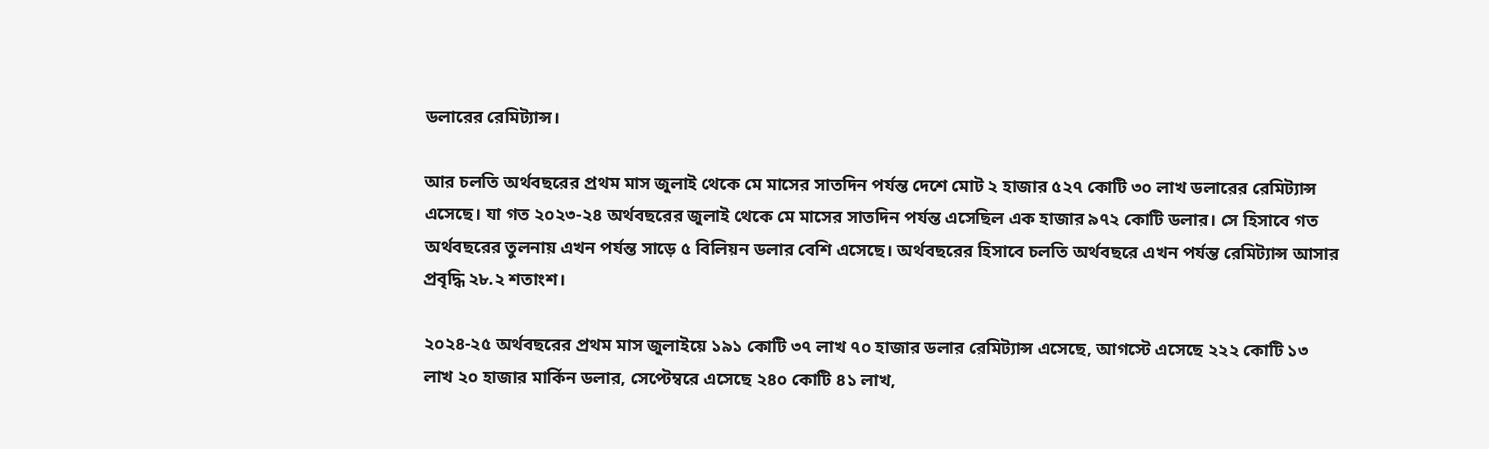ডলারের রেমিট্যান্স।

আর চলতি অর্থবছরের প্রথম মাস জুলাই থেকে মে মাসের সাতদিন পর্যন্ত দেশে মোট ২ হাজার ৫২৭ কোটি ৩০ লাখ ডলারের রেমিট্যান্স এসেছে। যা গত ২০২৩-২৪ অর্থবছরের জুলাই থেকে মে মাসের সাতদিন পর্যন্ত এসেছিল এক হাজার ৯৭২ কোটি ডলার। সে হিসাবে গত অর্থবছরের তুলনায় এখন পর্যন্ত সাড়ে ৫ বিলিয়ন ডলার বেশি এসেছে। অর্থবছরের হিসাবে চলতি অর্থবছরে এখন পর্যন্ত রেমিট্যান্স আসার প্রবৃদ্ধি ২৮.২ শতাংশ।

২০২৪-২৫ অর্থবছরের প্রথম মাস জুলাইয়ে ১৯১ কোটি ৩৭ লাখ ৭০ হাজার ডলার রেমিট্যান্স এসেছে, আগস্টে এসেছে ২২২ কোটি ১৩ লাখ ২০ হাজার মার্কিন ডলার, সেপ্টেম্বরে এসেছে ২৪০ কোটি ৪১ লাখ,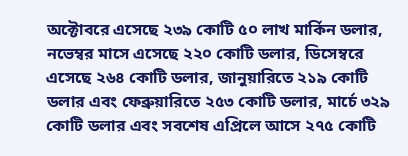অক্টোবরে এসেছে ২৩৯ কোটি ৫০ লাখ মার্কিন ডলার, নভেম্বর মাসে এসেছে ২২০ কোটি ডলার, ডিসেম্বরে এসেছে ২৬৪ কোটি ডলার, জানুয়ারিতে ২১৯ কোটি ডলার এবং ফেব্রুয়ারিতে ২৫৩ কোটি ডলার, মার্চে ৩২৯ কোটি ডলার এবং সবশেষ এপ্রিলে আসে ২৭৫ কোটি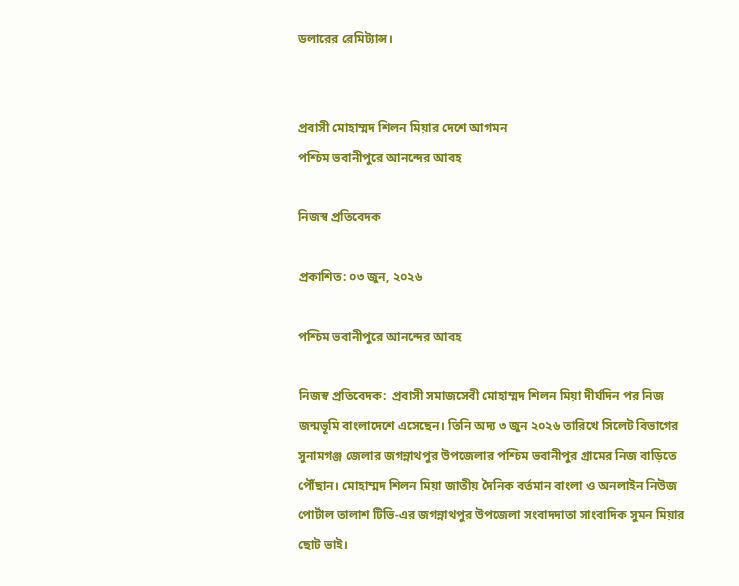ডলারের রেমিট্যান্স।


প্রবাসী মোহাম্মদ শিলন মিয়ার দেশে আগমন
পশ্চিম ভবানীপুরে আনন্দের আবহ

নিজস্ব প্রতিবেদক

প্রকাশিত: ০৩ জুন, ২০২৬

পশ্চিম ভবানীপুরে আনন্দের আবহ

নিজস্ব প্রতিবেদক:  প্রবাসী সমাজসেবী মোহাম্মদ শিলন মিয়া দীর্ঘদিন পর নিজ জন্মভূমি বাংলাদেশে এসেছেন। তিনি অদ্য ৩ জুন ২০২৬ তারিখে সিলেট বিভাগের সুনামগঞ্জ জেলার জগন্নাথপুর উপজেলার পশ্চিম ভবানীপুর গ্রামের নিজ বাড়িতে পৌঁছান। মোহাম্মদ শিলন মিয়া জাতীয় দৈনিক বর্তমান বাংলা ও অনলাইন নিউজ পোর্টাল তালাশ টিভি-এর জগন্নাথপুর উপজেলা সংবাদদাতা সাংবাদিক সুমন মিয়ার ছোট ভাই।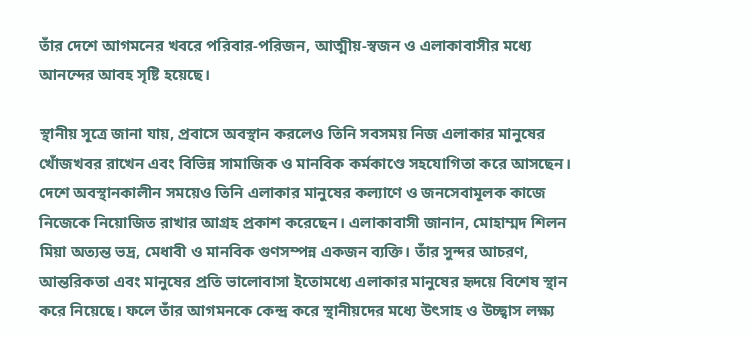তাঁর দেশে আগমনের খবরে পরিবার-পরিজন, আত্মীয়-স্বজন ও এলাকাবাসীর মধ্যে আনন্দের আবহ সৃষ্টি হয়েছে।

স্থানীয় সূত্রে জানা যায়, প্রবাসে অবস্থান করলেও তিনি সবসময় নিজ এলাকার মানুষের খোঁজখবর রাখেন এবং বিভিন্ন সামাজিক ও মানবিক কর্মকাণ্ডে সহযোগিতা করে আসছেন। দেশে অবস্থানকালীন সময়েও তিনি এলাকার মানুষের কল্যাণে ও জনসেবামূলক কাজে নিজেকে নিয়োজিত রাখার আগ্রহ প্রকাশ করেছেন। এলাকাবাসী জানান, মোহাম্মদ শিলন মিয়া অত্যন্ত ভদ্র, মেধাবী ও মানবিক গুণসম্পন্ন একজন ব্যক্তি। তাঁর সুন্দর আচরণ, আন্তরিকতা এবং মানুষের প্রতি ভালোবাসা ইতোমধ্যে এলাকার মানুষের হৃদয়ে বিশেষ স্থান করে নিয়েছে। ফলে তাঁর আগমনকে কেন্দ্র করে স্থানীয়দের মধ্যে উৎসাহ ও উচ্ছ্বাস লক্ষ্য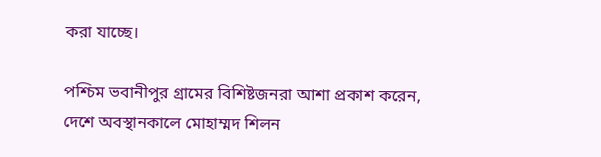করা যাচ্ছে।

পশ্চিম ভবানীপুর গ্রামের বিশিষ্টজনরা আশা প্রকাশ করেন, দেশে অবস্থানকালে মোহাম্মদ শিলন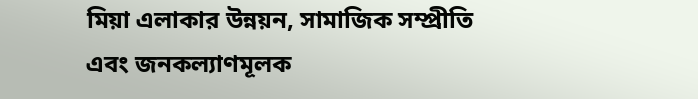মিয়া এলাকার উন্নয়ন, সামাজিক সম্প্রীতি এবং জনকল্যাণমূলক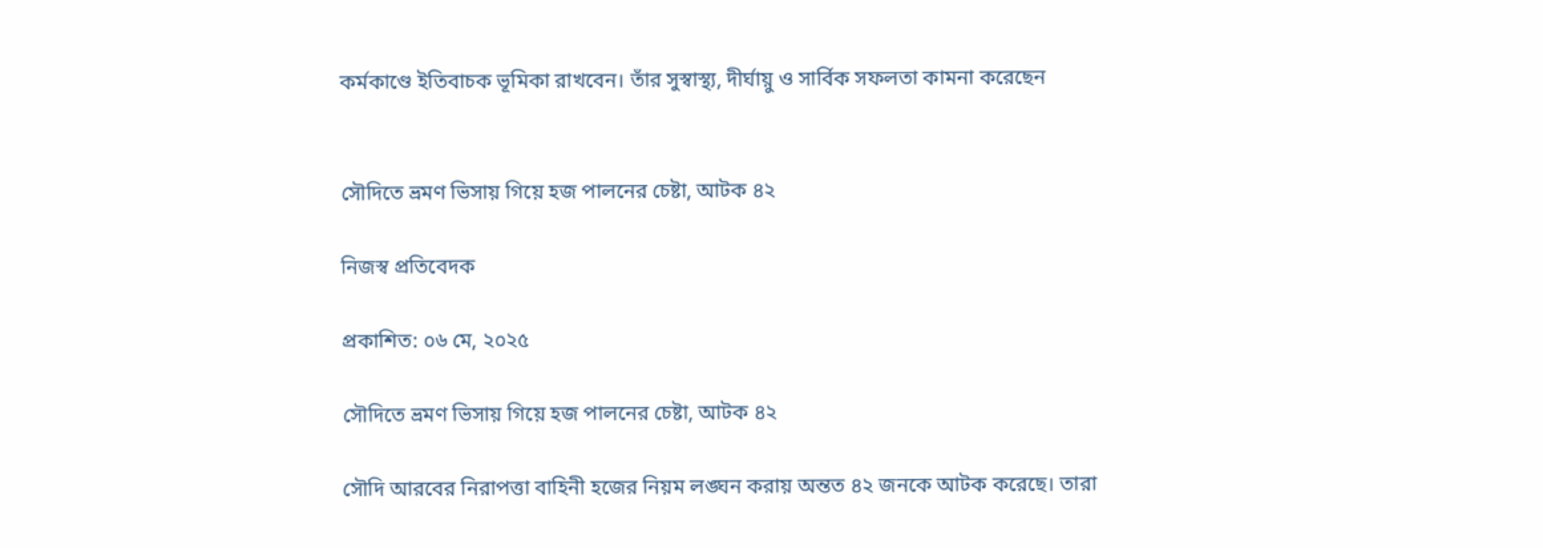কর্মকাণ্ডে ইতিবাচক ভূমিকা রাখবেন। তাঁর সুস্বাস্থ্য, দীর্ঘায়ু ও সার্বিক সফলতা কামনা করেছেন


সৌদিতে ভ্রমণ ভিসায় গিয়ে হজ পালনের চেষ্টা, আটক ৪২

নিজস্ব প্রতিবেদক

প্রকাশিত: ০৬ মে, ২০২৫

সৌদিতে ভ্রমণ ভিসায় গিয়ে হজ পালনের চেষ্টা, আটক ৪২

সৌদি আরবের নিরাপত্তা বাহিনী হজের নিয়ম লঙ্ঘন করায় অন্তত ৪২ জনকে আটক করেছে। তারা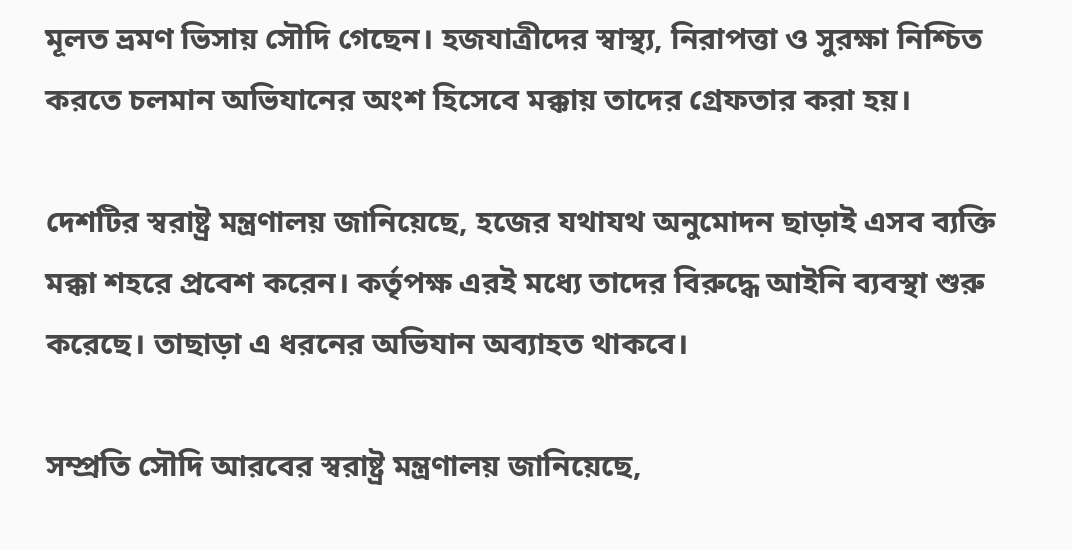মূলত ভ্রমণ ভিসায় সৌদি গেছেন। হজযাত্রীদের স্বাস্থ্য, নিরাপত্তা ও সুরক্ষা নিশ্চিত করতে চলমান অভিযানের অংশ হিসেবে মক্কায় তাদের গ্রেফতার করা হয়।

দেশটির স্বরাষ্ট্র মন্ত্রণালয় জানিয়েছে, হজের যথাযথ অনুমোদন ছাড়াই এসব ব্যক্তি মক্কা শহরে প্রবেশ করেন। কর্তৃপক্ষ এরই মধ্যে তাদের বিরুদ্ধে আইনি ব্যবস্থা শুরু করেছে। তাছাড়া এ ধরনের অভিযান অব্যাহত থাকবে।

সম্প্রতি সৌদি আরবের স্বরাষ্ট্র মন্ত্রণালয় জানিয়েছে,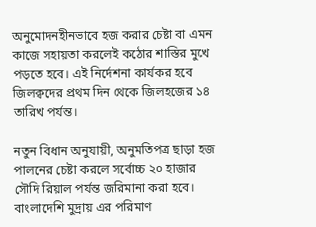অনুমোদনহীনভাবে হজ করার চেষ্টা বা এমন কাজে সহায়তা করলেই কঠোর শাস্তির মুখে পড়তে হবে। এই নির্দেশনা কার্যকর হবে জিলক্বদের প্রথম দিন থেকে জিলহজের ১৪ তারিখ পর্যন্ত।

নতুন বিধান অনুযায়ী, অনুমতিপত্র ছাড়া হজ পালনের চেষ্টা করলে সর্বোচ্চ ২০ হাজার সৌদি রিয়াল পর্যন্ত জরিমানা করা হবে। বাংলাদেশি মুদ্রায় এর পরিমাণ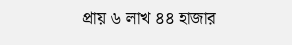প্রায় ৬ লাখ ৪৪ হাজার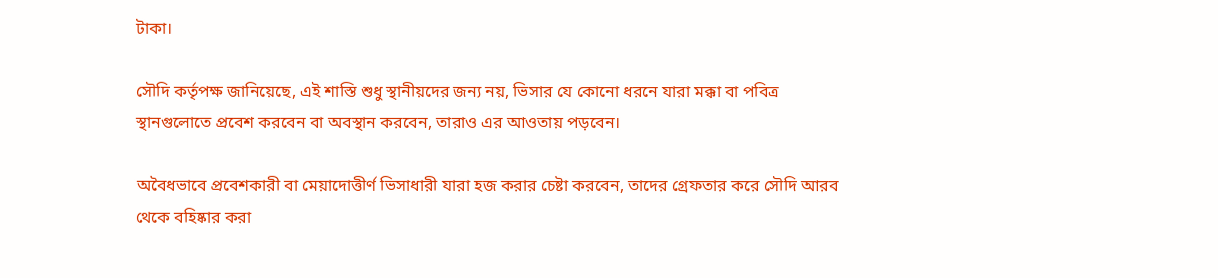টাকা।

সৌদি কর্তৃপক্ষ জানিয়েছে, এই শাস্তি শুধু স্থানীয়দের জন্য নয়, ভিসার যে কোনো ধরনে যারা মক্কা বা পবিত্র স্থানগুলোতে প্রবেশ করবেন বা অবস্থান করবেন, তারাও এর আওতায় পড়বেন।

অবৈধভাবে প্রবেশকারী বা মেয়াদোত্তীর্ণ ভিসাধারী যারা হজ করার চেষ্টা করবেন, তাদের গ্রেফতার করে সৌদি আরব থেকে বহিষ্কার করা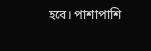হবে। পাশাপাশি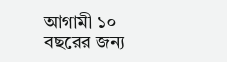আগামী ১০ বছরের জন্য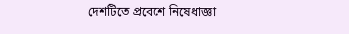দেশটিতে প্রবেশে নিষেধাজ্ঞা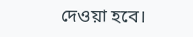দেওয়া হবে।